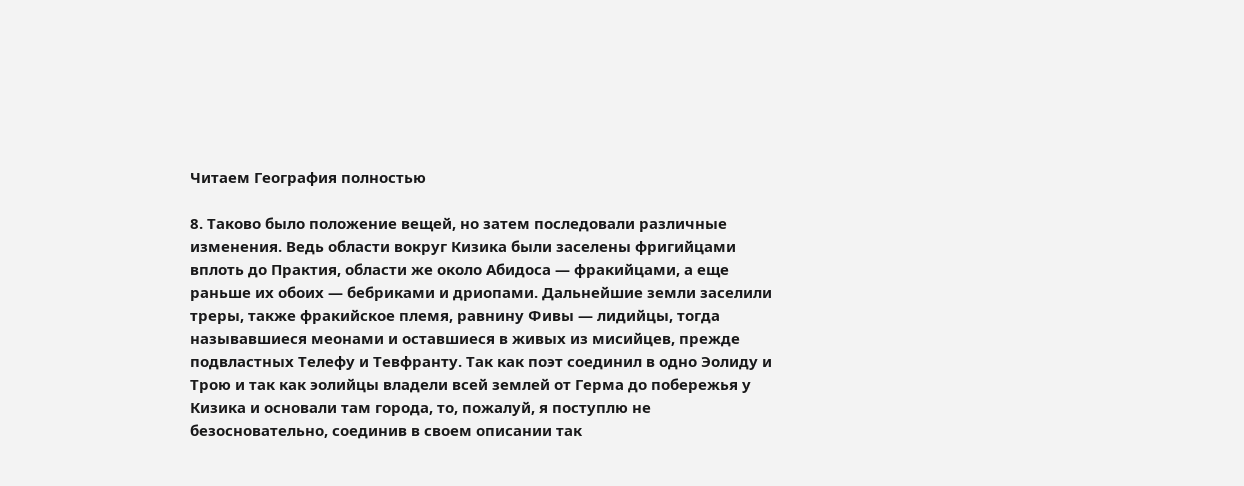Читаем География полностью

8. Таково было положение вещей, но затем последовали различные изменения. Ведь области вокруг Кизика были заселены фригийцами вплоть до Практия, области же около Абидоса — фракийцами, а еще раньше их обоих — бебриками и дриопами. Дальнейшие земли заселили треры, также фракийское племя, равнину Фивы — лидийцы, тогда называвшиеся меонами и оставшиеся в живых из мисийцев, прежде подвластных Телефу и Тевфранту. Так как поэт соединил в одно Эолиду и Трою и так как эолийцы владели всей землей от Герма до побережья у Кизика и основали там города, то, пожалуй, я поступлю не безосновательно, соединив в своем описании так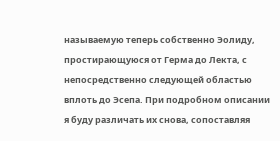называемую теперь собственно Эолиду, простирающуюся от Герма до Лекта, с непосредственно следующей областью вплоть до Эсепа. При подробном описании я буду различать их снова, сопоставляя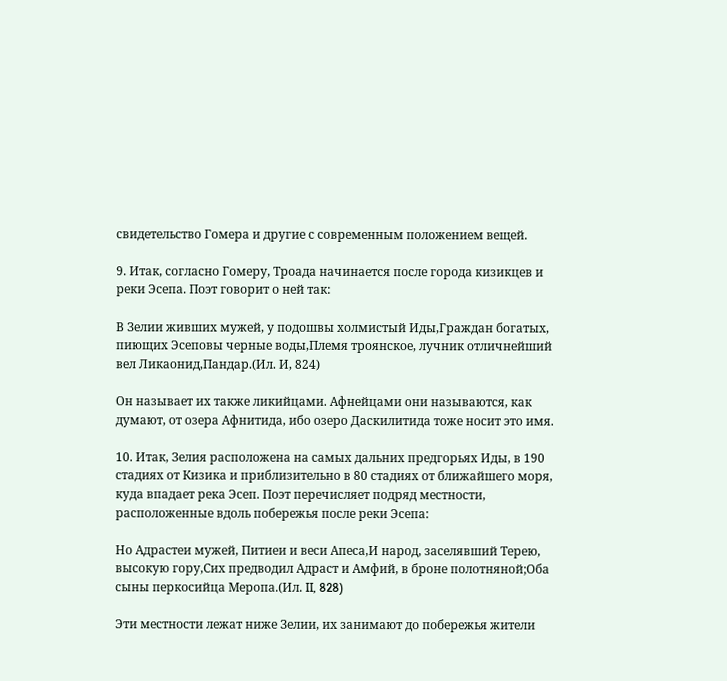свидетельство Гомера и другие с современным положением вещей.

9. Итак, согласно Гомеру, Троада начинается после города кизикцев и реки Эсепа. Поэт говорит о ней так:

В Зелии живших мужей, у подошвы холмистый Иды,Граждан богатых, пиющих Эсеповы черные воды,Племя троянское, лучник отличнейший вел Ликаонид,Пандар.(Ил. И, 824)

Он называет их также ликийцами. Афнейцами они называются, как думают, от озера Афнитида, ибо озеро Даскилитида тоже носит это имя.

10. Итак, Зелия расположена на самых дальних предгорьях Иды, в 190 стадиях от Кизика и приблизительно в 80 стадиях от ближайшего моря, куда впадает река Эсеп. Поэт перечисляет подряд местности, расположенные вдоль побережья после реки Эсепа:

Но Адрастеи мужей, Питиеи и веси Апеса,И народ, заселявший Терею, высокую гору,Сих предводил Адраст и Амфий, в броне полотняной;Оба сыны перкосийца Меропа.(Ил. II, 828)

Эти местности лежат ниже Зелии, их занимают до побережья жители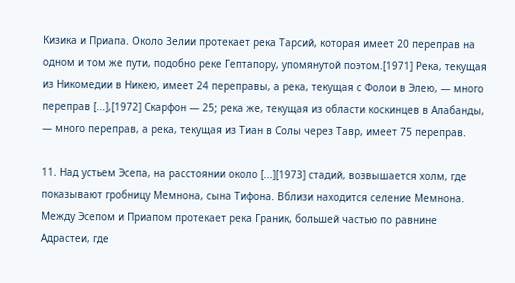Кизика и Приапа. Около Зелии протекает река Тарсий, которая имеет 20 переправ на одном и том же пути, подобно реке Гептапору, упомянутой поэтом.[1971] Река, текущая из Никомедии в Никею, имеет 24 переправы, а река, текущая с Фолои в Элею, — много переправ [...],[1972] Скарфон — 25; река же, текущая из области коскинцев в Алабанды, — много переправ, а река, текущая из Тиан в Солы через Тавр, имеет 75 переправ.

11. Над устьем Эсепа, на расстоянии около [...][1973] стадий, возвышается холм, где показывают гробницу Мемнона, сына Тифона. Вблизи находится селение Мемнона. Между Эсепом и Приапом протекает река Граник, большей частью по равнине Адрастеи, где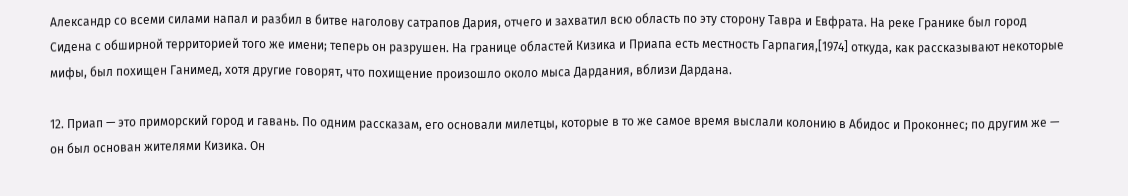Александр со всеми силами напал и разбил в битве наголову сатрапов Дария, отчего и захватил всю область по эту сторону Тавра и Евфрата. На реке Гранике был город Сидена с обширной территорией того же имени; теперь он разрушен. На границе областей Кизика и Приапа есть местность Гарпагия,[1974] откуда, как рассказывают некоторые мифы, был похищен Ганимед, хотя другие говорят, что похищение произошло около мыса Дардания, вблизи Дардана.

12. Приап — это приморский город и гавань. По одним рассказам, его основали милетцы, которые в то же самое время выслали колонию в Абидос и Проконнес; по другим же — он был основан жителями Кизика. Он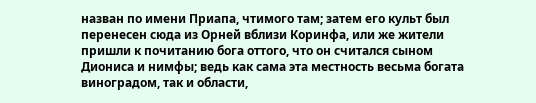назван по имени Приапа, чтимого там; затем его культ был перенесен сюда из Орней вблизи Коринфа, или же жители пришли к почитанию бога оттого, что он считался сыном Диониса и нимфы; ведь как сама эта местность весьма богата виноградом, так и области,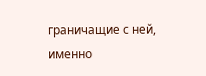граничащие с ней, именно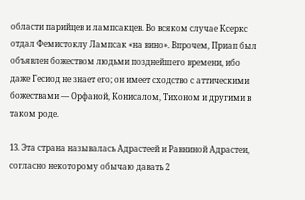области парийцев и лампсакцев. Во всяком случае Ксеркс отдал Фемистоклу Лампсак «на вино». Впрочем, Приап был объявлен божеством людьми позднейшего времени, ибо даже Гесиод не знает его; он имеет сходство с аттическими божествами — Орфаной, Конисалом, Тихоном и другими в таком роде.

13. Эта страна называлась Адрастеей и Равниной Адрастеи, согласно некоторому обычаю давать 2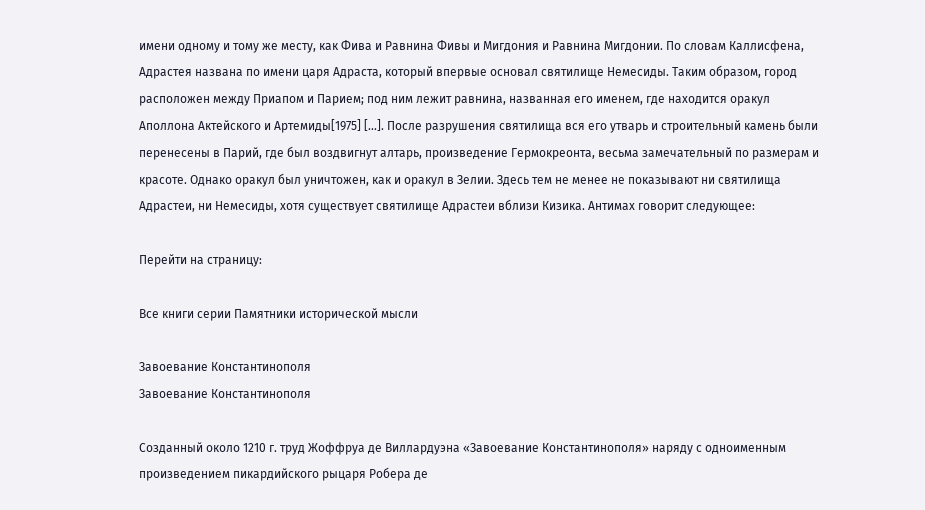имени одному и тому же месту, как Фива и Равнина Фивы и Мигдония и Равнина Мигдонии. По словам Каллисфена, Адрастея названа по имени царя Адраста, который впервые основал святилище Немесиды. Таким образом, город расположен между Приапом и Парием; под ним лежит равнина, названная его именем, где находится оракул Аполлона Актейского и Артемиды[1975] [...]. После разрушения святилища вся его утварь и строительный камень были перенесены в Парий, где был воздвигнут алтарь, произведение Гермокреонта, весьма замечательный по размерам и красоте. Однако оракул был уничтожен, как и оракул в Зелии. Здесь тем не менее не показывают ни святилища Адрастеи, ни Немесиды, хотя существует святилище Адрастеи вблизи Кизика. Антимах говорит следующее:

Перейти на страницу:

Все книги серии Памятники исторической мысли

Завоевание Константинополя
Завоевание Константинополя

Созданный около 1210 г. труд Жоффруа де Виллардуэна «Завоевание Константинополя» наряду с одноименным произведением пикардийского рыцаря Робера де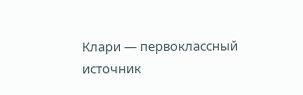Клари — первоклассный источник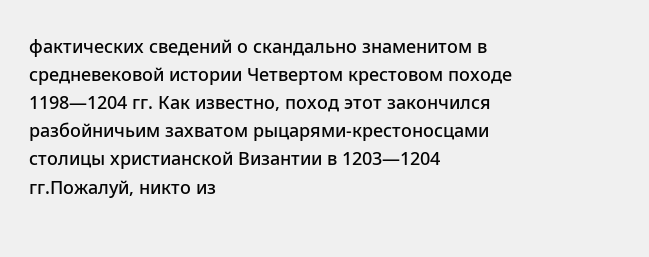фактических сведений о скандально знаменитом в средневековой истории Четвертом крестовом походе 1198—1204 гг. Как известно, поход этот закончился разбойничьим захватом рыцарями-крестоносцами столицы христианской Византии в 1203—1204 гг.Пожалуй, никто из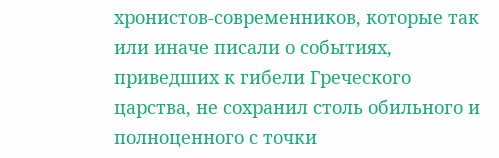хронистов-современников, которые так или иначе писали о событиях, приведших к гибели Греческого царства, не сохранил столь обильного и полноценного с точки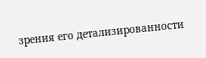зрения его детализированности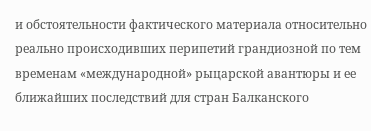и обстоятельности фактического материала относительно реально происходивших перипетий грандиозной по тем временам «международной» рыцарской авантюры и ее ближайших последствий для стран Балканского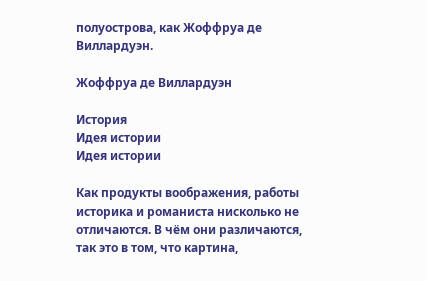полуострова, как Жоффруа де Виллардуэн.

Жоффруа де Виллардуэн

История
Идея истории
Идея истории

Как продукты воображения, работы историка и романиста нисколько не отличаются. В чём они различаются, так это в том, что картина,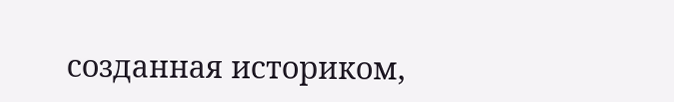созданная историком,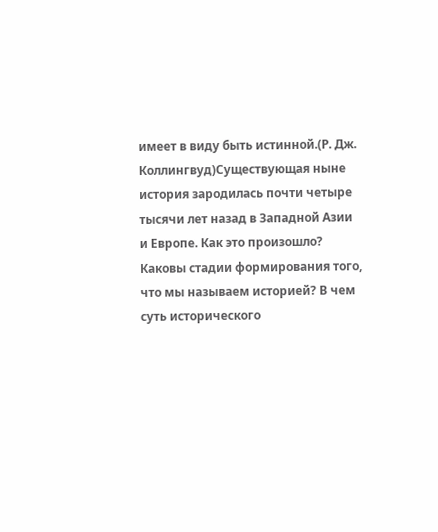имеет в виду быть истинной.(Р. Дж. Коллингвуд)Существующая ныне история зародилась почти четыре тысячи лет назад в Западной Азии и Европе. Как это произошло? Каковы стадии формирования того, что мы называем историей? В чем суть исторического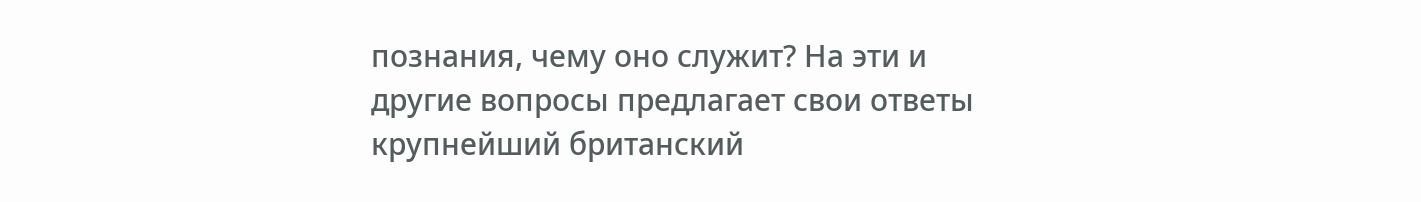познания, чему оно служит? На эти и другие вопросы предлагает свои ответы крупнейший британский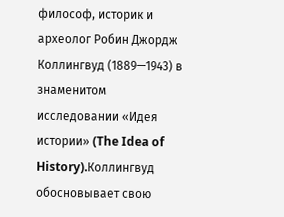философ, историк и археолог Робин Джордж Коллингвуд (1889—1943) в знаменитом исследовании «Идея истории» (The Idea of History).Коллингвуд обосновывает свою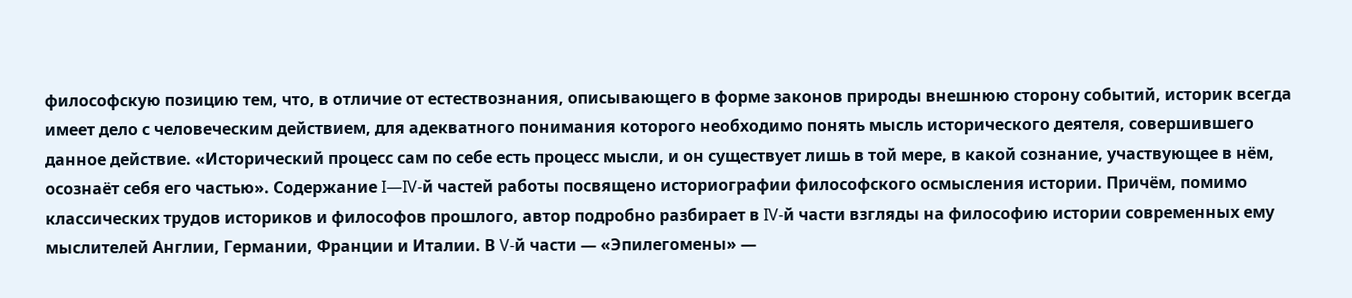философскую позицию тем, что, в отличие от естествознания, описывающего в форме законов природы внешнюю сторону событий, историк всегда имеет дело с человеческим действием, для адекватного понимания которого необходимо понять мысль исторического деятеля, совершившего данное действие. «Исторический процесс сам по себе есть процесс мысли, и он существует лишь в той мере, в какой сознание, участвующее в нём, осознаёт себя его частью». Содержание I—IV-й частей работы посвящено историографии философского осмысления истории. Причём, помимо классических трудов историков и философов прошлого, автор подробно разбирает в IV-й части взгляды на философию истории современных ему мыслителей Англии, Германии, Франции и Италии. В V-й части — «Эпилегомены» —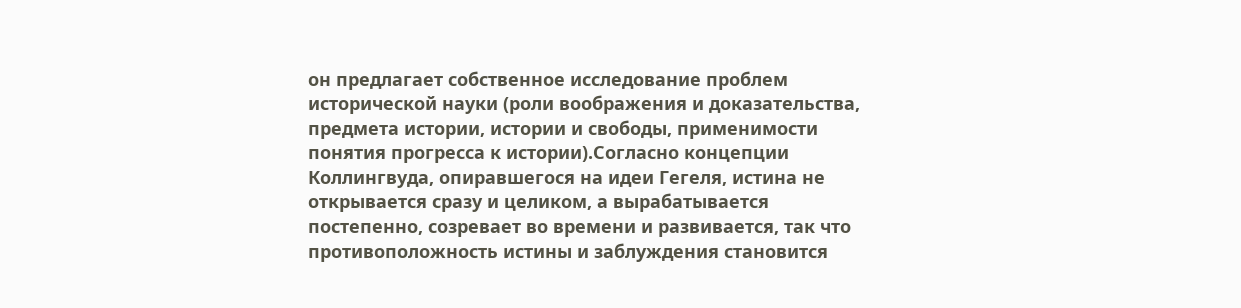он предлагает собственное исследование проблем исторической науки (роли воображения и доказательства, предмета истории, истории и свободы, применимости понятия прогресса к истории).Согласно концепции Коллингвуда, опиравшегося на идеи Гегеля, истина не открывается сразу и целиком, а вырабатывается постепенно, созревает во времени и развивается, так что противоположность истины и заблуждения становится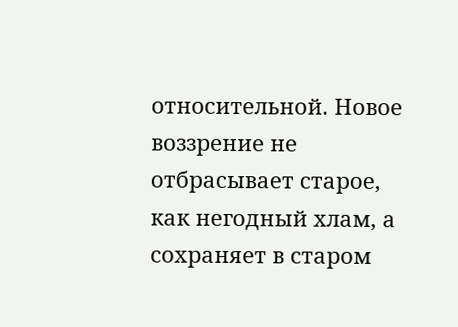относительной. Новое воззрение не отбрасывает старое, как негодный хлам, а сохраняет в старом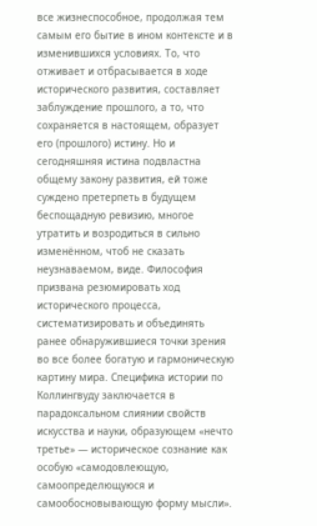все жизнеспособное, продолжая тем самым его бытие в ином контексте и в изменившихся условиях. То, что отживает и отбрасывается в ходе исторического развития, составляет заблуждение прошлого, а то, что сохраняется в настоящем, образует его (прошлого) истину. Но и сегодняшняя истина подвластна общему закону развития, ей тоже суждено претерпеть в будущем беспощадную ревизию, многое утратить и возродиться в сильно изменённом, чтоб не сказать неузнаваемом, виде. Философия призвана резюмировать ход исторического процесса, систематизировать и объединять ранее обнаружившиеся точки зрения во все более богатую и гармоническую картину мира. Специфика истории по Коллингвуду заключается в парадоксальном слиянии свойств искусства и науки, образующем «нечто третье» — историческое сознание как особую «самодовлеющую, самоопределющуюся и самообосновывающую форму мысли».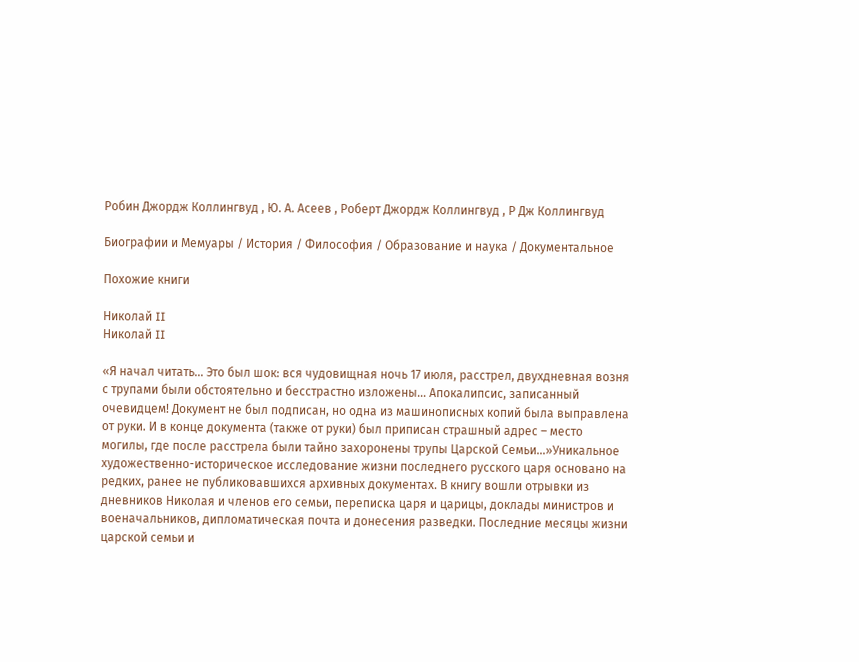Робин Джордж Коллингвуд , Ю. А. Асеев , Роберт Джордж Коллингвуд , Р Дж Коллингвуд

Биографии и Мемуары / История / Философия / Образование и наука / Документальное

Похожие книги

Николай II
Николай II

«Я начал читать… Это был шок: вся чудовищная ночь 17 июля, расстрел, двухдневная возня с трупами были обстоятельно и бесстрастно изложены… Апокалипсис, записанный очевидцем! Документ не был подписан, но одна из машинописных копий была выправлена от руки. И в конце документа (также от руки) был приписан страшный адрес – место могилы, где после расстрела были тайно захоронены трупы Царской Семьи…»Уникальное художественно-историческое исследование жизни последнего русского царя основано на редких, ранее не публиковавшихся архивных документах. В книгу вошли отрывки из дневников Николая и членов его семьи, переписка царя и царицы, доклады министров и военачальников, дипломатическая почта и донесения разведки. Последние месяцы жизни царской семьи и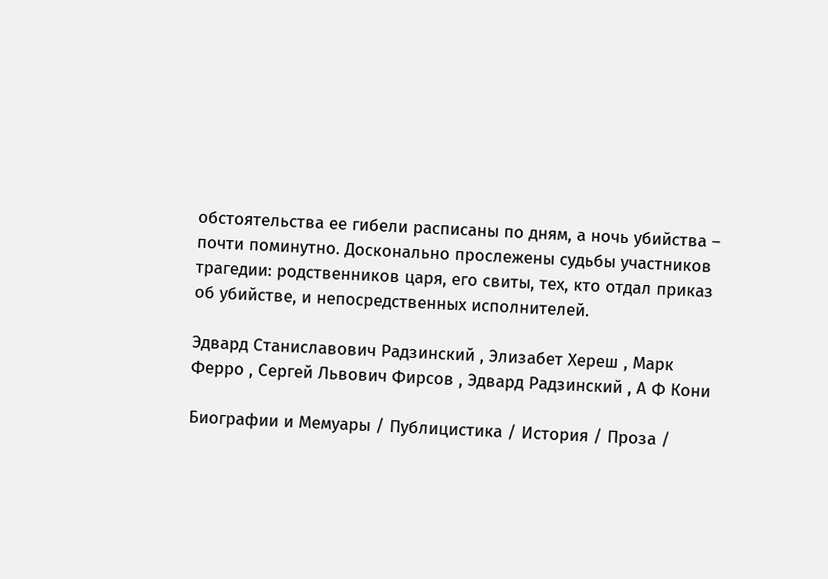обстоятельства ее гибели расписаны по дням, а ночь убийства – почти поминутно. Досконально прослежены судьбы участников трагедии: родственников царя, его свиты, тех, кто отдал приказ об убийстве, и непосредственных исполнителей.

Эдвард Станиславович Радзинский , Элизабет Хереш , Марк Ферро , Сергей Львович Фирсов , Эдвард Радзинский , А Ф Кони

Биографии и Мемуары / Публицистика / История / Проза /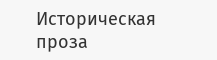Историческая проза